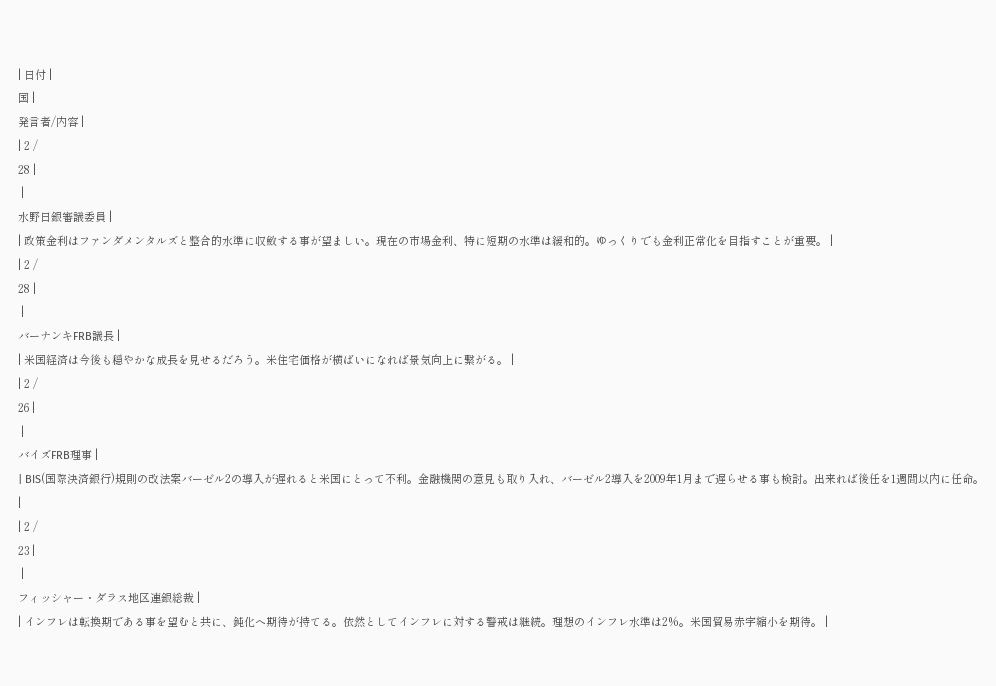| 日付 |
国 |
発言者/内容 |
| 2 /
28 |
 |
水野日銀審議委員 |
| 政策金利はファンダメンタルズと整合的水準に収斂する事が望ましい。現在の市場金利、特に短期の水準は緩和的。ゆっくりでも金利正常化を目指すことが重要。 |
| 2 /
28 |
 |
バーナンキFRB議長 |
| 米国経済は今後も穏やかな成長を見せるだろう。米住宅価格が横ばいになれば景気向上に繋がる。 |
| 2 /
26 |
 |
バイズFRB理事 |
| BIS(国際決済銀行)規則の改法案バーゼル2の導入が遅れると米国にとって不利。金融機関の意見も取り入れ、バーゼル2導入を2009年1月まで遅らせる事も検討。出来れば後任を1週間以内に任命。 |
| 2 /
23 |
 |
フィッシャー・ダラス地区連銀総裁 |
| インフレは転換期である事を望むと共に、鈍化へ期待が持てる。依然としてインフレに対する警戒は継続。理想のインフレ水準は2%。米国貿易赤字縮小を期待。 |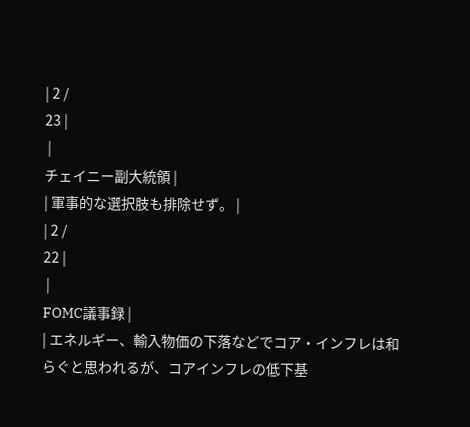| 2 /
23 |
 |
チェイニー副大統領 |
| 軍事的な選択肢も排除せず。 |
| 2 /
22 |
 |
FOMC議事録 |
| エネルギー、輸入物価の下落などでコア・インフレは和らぐと思われるが、コアインフレの低下基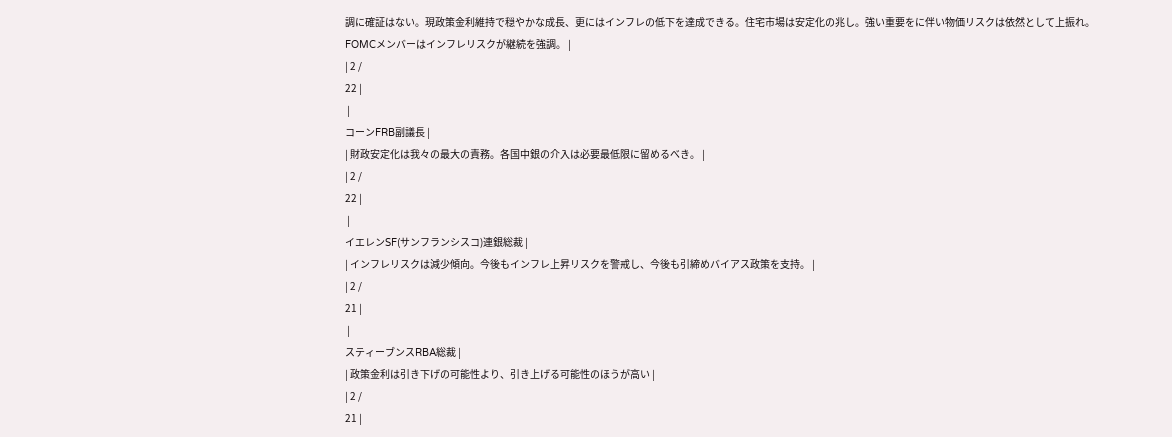調に確証はない。現政策金利維持で穏やかな成長、更にはインフレの低下を達成できる。住宅市場は安定化の兆し。強い重要をに伴い物価リスクは依然として上振れ。FOMCメンバーはインフレリスクが継続を強調。 |
| 2 /
22 |
 |
コーンFRB副議長 |
| 財政安定化は我々の最大の責務。各国中銀の介入は必要最低限に留めるべき。 |
| 2 /
22 |
 |
イエレンSF(サンフランシスコ)連銀総裁 |
| インフレリスクは減少傾向。今後もインフレ上昇リスクを警戒し、今後も引締めバイアス政策を支持。 |
| 2 /
21 |
 |
スティーブンスRBA総裁 |
| 政策金利は引き下げの可能性より、引き上げる可能性のほうが高い |
| 2 /
21 |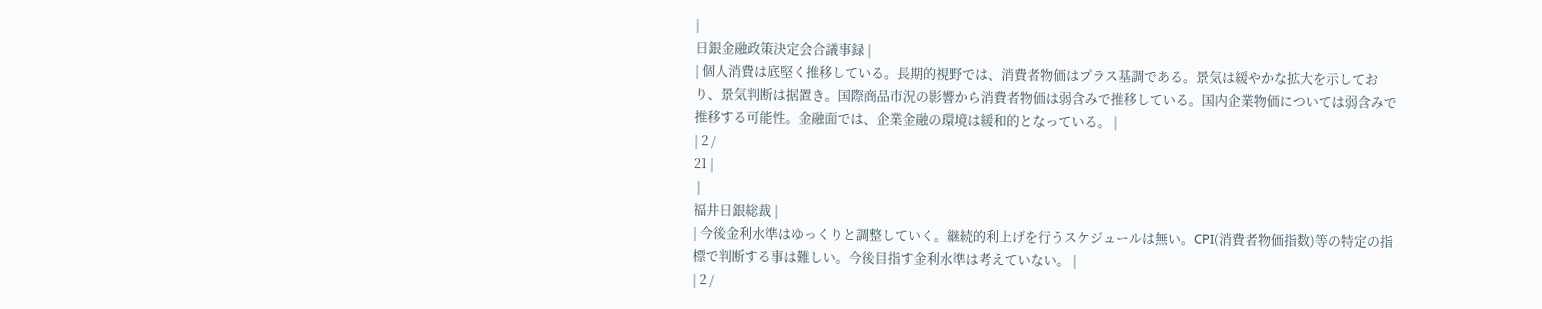|
日銀金融政策決定会合議事録 |
| 個人消費は底堅く推移している。長期的視野では、消費者物価はプラス基調である。景気は緩やかな拡大を示しており、景気判断は据置き。国際商品市況の影響から消費者物価は弱含みで推移している。国内企業物価については弱含みで推移する可能性。金融面では、企業金融の環境は緩和的となっている。 |
| 2 /
21 |
 |
福井日銀総裁 |
| 今後金利水準はゆっくりと調整していく。継続的利上げを行うスケジュールは無い。CPI(消費者物価指数)等の特定の指標で判断する事は難しい。今後目指す金利水準は考えていない。 |
| 2 /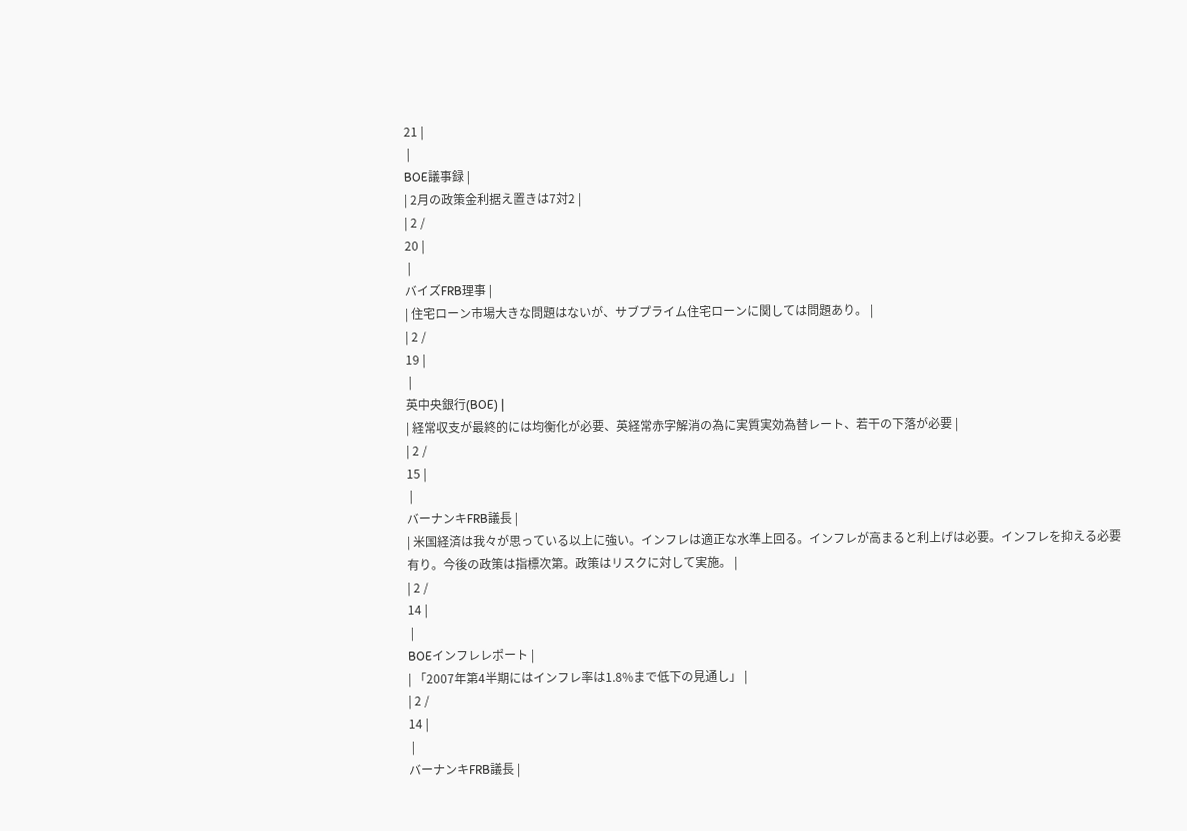21 |
 |
BOE議事録 |
| 2月の政策金利据え置きは7対2 |
| 2 /
20 |
 |
バイズFRB理事 |
| 住宅ローン市場大きな問題はないが、サブプライム住宅ローンに関しては問題あり。 |
| 2 /
19 |
 |
英中央銀行(BOE) |
| 経常収支が最終的には均衡化が必要、英経常赤字解消の為に実質実効為替レート、若干の下落が必要 |
| 2 /
15 |
 |
バーナンキFRB議長 |
| 米国経済は我々が思っている以上に強い。インフレは適正な水準上回る。インフレが高まると利上げは必要。インフレを抑える必要有り。今後の政策は指標次第。政策はリスクに対して実施。 |
| 2 /
14 |
 |
BOEインフレレポート |
| 「2007年第4半期にはインフレ率は1.8%まで低下の見通し」 |
| 2 /
14 |
 |
バーナンキFRB議長 |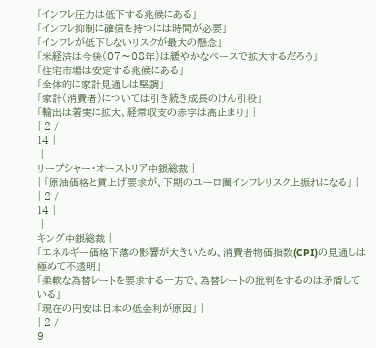「インフレ圧力は低下する兆候にある」
「インフレ抑制に確信を持つには時間が必要」
「インフレが低下しないリスクが最大の懸念」
「米経済は今後(07〜08年)は緩やかなペースで拡大するだろう」
「住宅市場は安定する兆候にある」
「全体的に家計見通しは堅調」
「家計(消費者)については引き続き成長のけん引役」
「輸出は着実に拡大、経常収支の赤字は高止まり」 |
| 2 /
14 |
 |
リープシャー・オーストリア中銀総裁 |
| 「原油価格と賃上げ要求が、下期のユーロ圏インフレリスク上振れになる」 |
| 2 /
14 |
 |
キング中銀総裁 |
「エネルギー価格下落の影響が大きいため、消費者物価指数(CPI)の見通しは極めて不透明」
「柔軟な為替レートを要求する一方で、為替レートの批判をするのは矛盾している」
「現在の円安は日本の低金利が原因」 |
| 2 /
9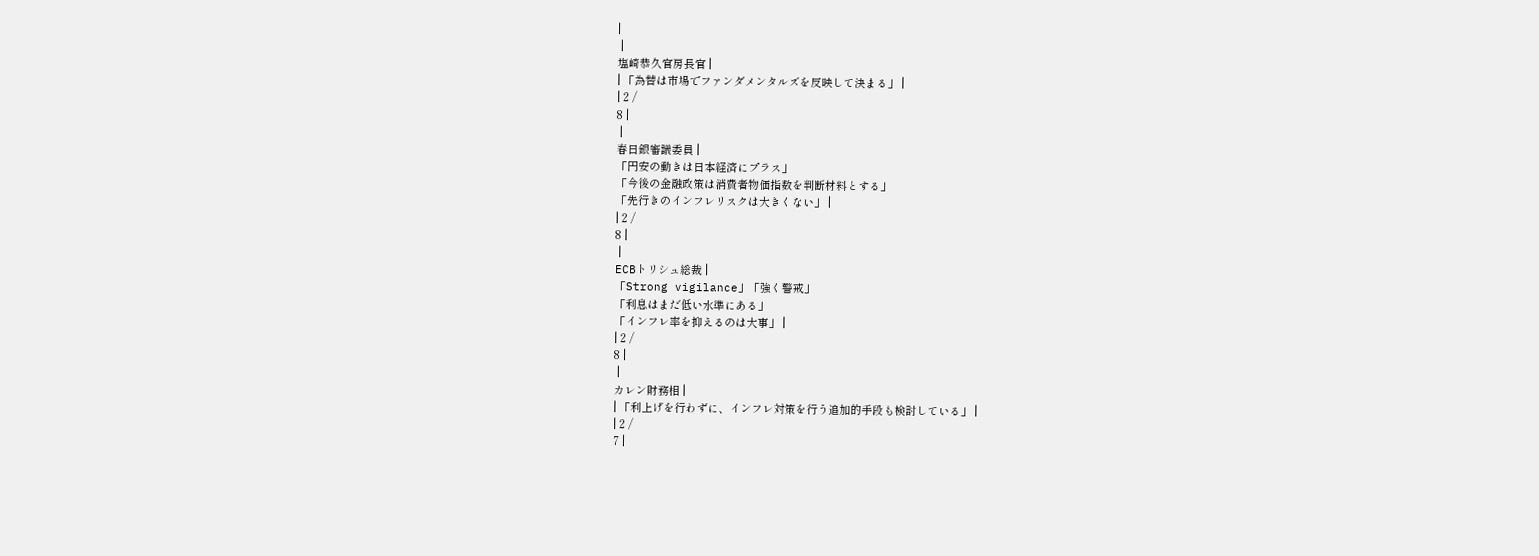|
 |
塩崎恭久官房長官 |
| 「為替は市場でファンダメンタルズを反映して決まる」 |
| 2 /
8 |
 |
春日銀審議委員 |
「円安の動きは日本経済にプラス」
「今後の金融政策は消費者物価指数を判断材料とする」
「先行きのインフレリスクは大きくない」 |
| 2 /
8 |
 |
ECBトリシュ総裁 |
「Strong vigilance」「強く警戒」
「利息はまだ低い水準にある」
「インフレ率を抑えるのは大事」 |
| 2 /
8 |
 |
カレン財務相 |
| 「利上げを行わずに、インフレ対策を行う追加的手段も検討している」 |
| 2 /
7 |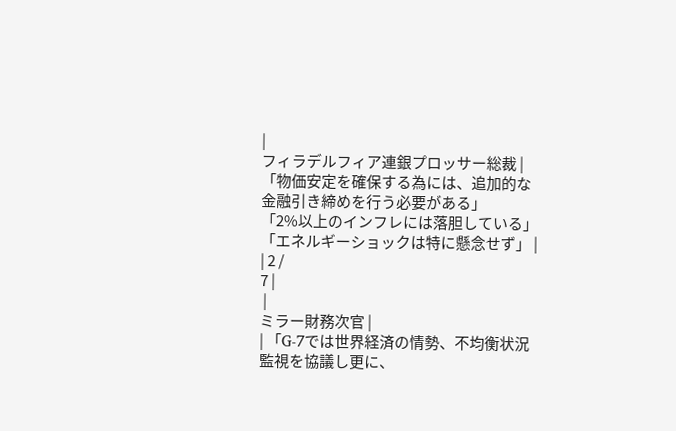|
フィラデルフィア連銀プロッサー総裁 |
「物価安定を確保する為には、追加的な金融引き締めを行う必要がある」
「2%以上のインフレには落胆している」
「エネルギーショックは特に懸念せず」 |
| 2 /
7 |
 |
ミラー財務次官 |
| 「G-7では世界経済の情勢、不均衡状況監視を協議し更に、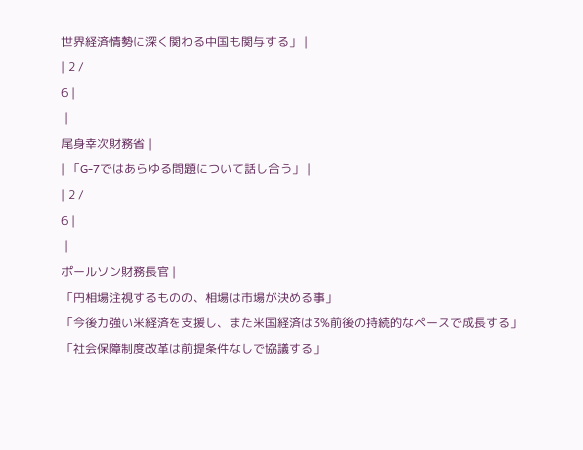世界経済情勢に深く関わる中国も関与する」 |
| 2 /
6 |
 |
尾身幸次財務省 |
| 「G-7ではあらゆる問題について話し合う」 |
| 2 /
6 |
 |
ポールソン財務長官 |
「円相場注視するものの、相場は市場が決める事」
「今後力強い米経済を支援し、また米国経済は3%前後の持続的なペースで成長する」
「社会保障制度改革は前提条件なしで協議する」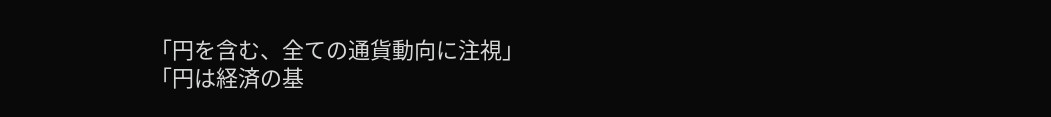「円を含む、全ての通貨動向に注視」
「円は経済の基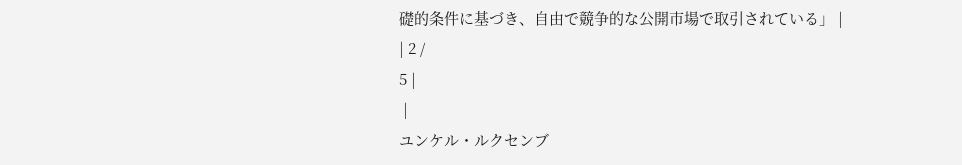礎的条件に基づき、自由で競争的な公開市場で取引されている」 |
| 2 /
5 |
 |
ユンケル・ルクセンブ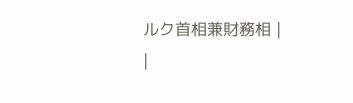ルク首相兼財務相 |
|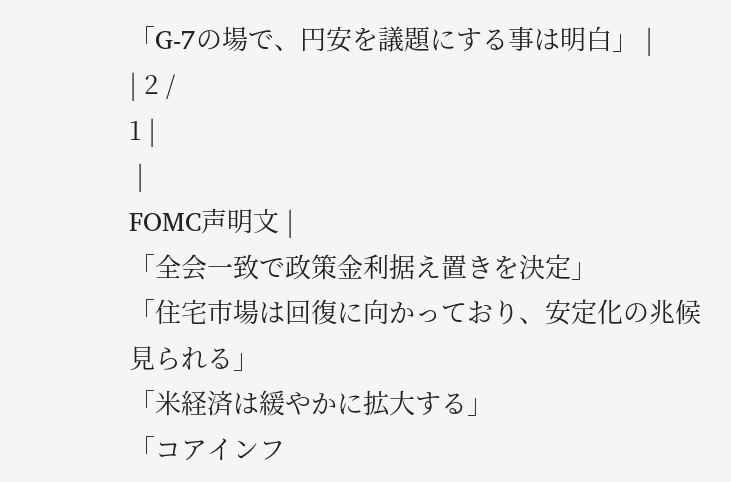「G-7の場で、円安を議題にする事は明白」 |
| 2 /
1 |
 |
FOMC声明文 |
「全会一致で政策金利据え置きを決定」
「住宅市場は回復に向かっており、安定化の兆候見られる」
「米経済は緩やかに拡大する」
「コアインフ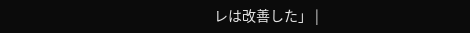レは改善した」 |